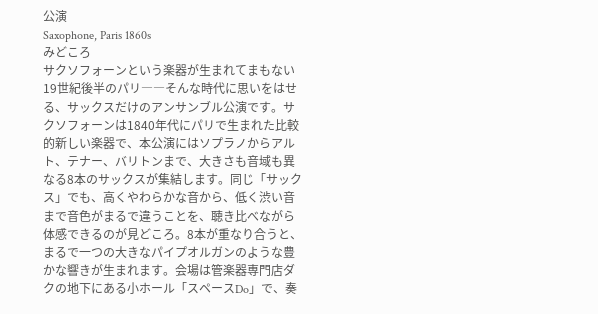公演
Saxophone, Paris 1860s
みどころ
サクソフォーンという楽器が生まれてまもない19世紀後半のパリ――そんな時代に思いをはせる、サックスだけのアンサンブル公演です。サクソフォーンは1840年代にパリで生まれた比較的新しい楽器で、本公演にはソプラノからアルト、テナー、バリトンまで、大きさも音域も異なる8本のサックスが集結します。同じ「サックス」でも、高くやわらかな音から、低く渋い音まで音色がまるで違うことを、聴き比べながら体感できるのが見どころ。8本が重なり合うと、まるで一つの大きなパイプオルガンのような豊かな響きが生まれます。会場は管楽器専門店ダクの地下にある小ホール「スペースDo」で、奏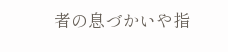者の息づかいや指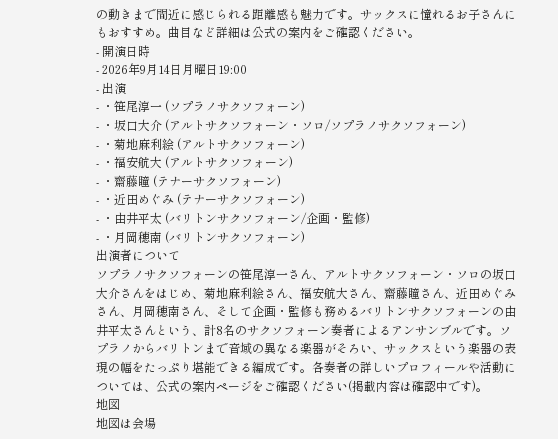の動きまで間近に感じられる距離感も魅力です。サックスに憧れるお子さんにもおすすめ。曲目など詳細は公式の案内をご確認ください。
- 開演日時
- 2026年9月14日月曜日19:00
- 出演
- ・笹尾淳一 (ソプラノサクソフォーン)
- ・坂口大介 (アルトサクソフォーン・ソロ/ソプラノサクソフォーン)
- ・菊地麻利絵 (アルトサクソフォーン)
- ・福安航大 (アルトサクソフォーン)
- ・齋藤瞳 (テナーサクソフォーン)
- ・近田めぐみ (テナーサクソフォーン)
- ・由井平太 (バリトンサクソフォーン/企画・監修)
- ・月岡穂南 (バリトンサクソフォーン)
出演者について
ソプラノサクソフォーンの笹尾淳一さん、アルトサクソフォーン・ソロの坂口大介さんをはじめ、菊地麻利絵さん、福安航大さん、齋藤瞳さん、近田めぐみさん、月岡穂南さん、そして企画・監修も務めるバリトンサクソフォーンの由井平太さんという、計8名のサクソフォーン奏者によるアンサンブルです。ソプラノからバリトンまで音域の異なる楽器がそろい、サックスという楽器の表現の幅をたっぷり堪能できる編成です。各奏者の詳しいプロフィールや活動については、公式の案内ページをご確認ください(掲載内容は確認中です)。
地図
地図は会場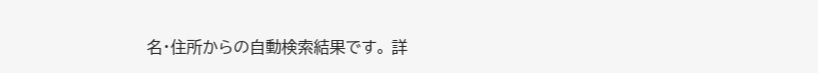名・住所からの自動検索結果です。 詳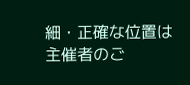細・正確な位置は主催者のご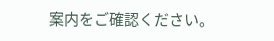案内をご確認ください。